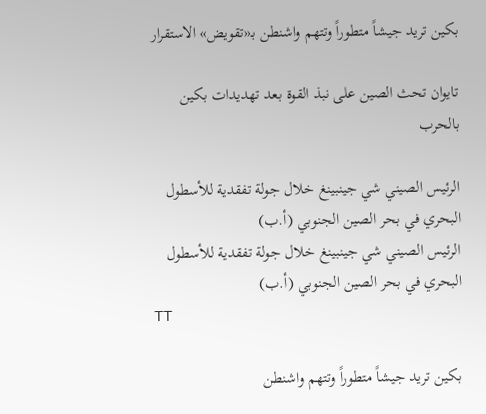بكين تريد جيشاً متطوراً وتتهم واشنطن بـ«تقويض» الاستقرار

تايوان تحث الصين على نبذ القوة بعد تهديدات بكين بالحرب

الرئيس الصيني شي جينبينغ خلال جولة تفقدية للأسطول البحري في بحر الصين الجنوبي (أ.ب)
الرئيس الصيني شي جينبينغ خلال جولة تفقدية للأسطول البحري في بحر الصين الجنوبي (أ.ب)
TT

بكين تريد جيشاً متطوراً وتتهم واشنطن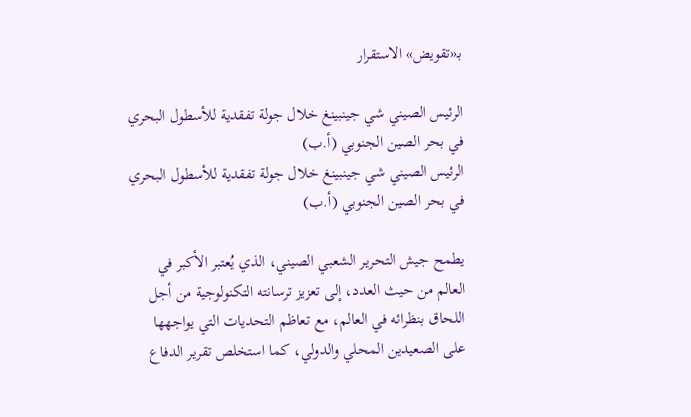بـ«تقويض» الاستقرار

الرئيس الصيني شي جينبينغ خلال جولة تفقدية للأسطول البحري في بحر الصين الجنوبي (أ.ب)
الرئيس الصيني شي جينبينغ خلال جولة تفقدية للأسطول البحري في بحر الصين الجنوبي (أ.ب)

يطمح جيش التحرير الشعبي الصيني، الذي يُعتبر الأكبر في العالم من حيث العدد، إلى تعزيز ترسانته التكنولوجية من أجل اللحاق بنظرائه في العالم، مع تعاظم التحديات التي يواجهها على الصعيدين المحلي والدولي، كما استخلص تقرير الدفاع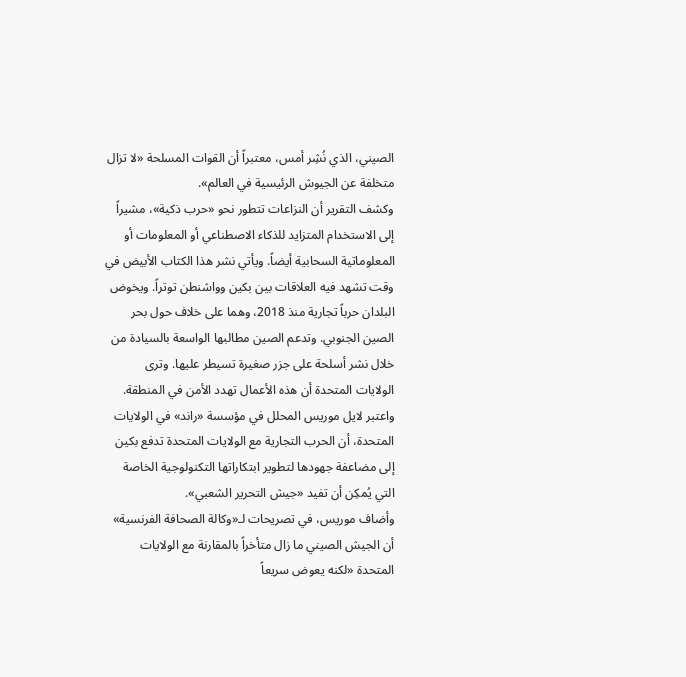الصيني، الذي نُشِر أمس، معتبراً أن القوات المسلحة «لا تزال متخلفة عن الجيوش الرئيسية في العالم».
وكشف التقرير أن النزاعات تتطور نحو «حرب ذكية»، مشيراً إلى الاستخدام المتزايد للذكاء الاصطناعي أو المعلومات أو المعلوماتية السحابية أيضاً. ويأتي نشر هذا الكتاب الأبيض في وقت تشهد فيه العلاقات بين بكين وواشنطن توتراً. ويخوض البلدان حرباً تجارية منذ 2018، وهما على خلاف حول بحر الصين الجنوبي. وتدعم الصين مطالبها الواسعة بالسيادة من خلال نشر أسلحة على جزر صغيرة تسيطر عليها. وترى الولايات المتحدة أن هذه الأعمال تهدد الأمن في المنطقة.
واعتبر لايل موريس المحلل في مؤسسة «راند» في الولايات المتحدة، أن الحرب التجارية مع الولايات المتحدة تدفع بكين إلى مضاعفة جهودها لتطوير ابتكاراتها التكنولوجية الخاصة التي يُمكِن أن تفيد «جيش التحرير الشعبي».
وأضاف موريس، في تصريحات لـ«وكالة الصحافة الفرنسية» أن الجيش الصيني ما زال متأخراً بالمقارنة مع الولايات المتحدة «لكنه يعوض سريعاً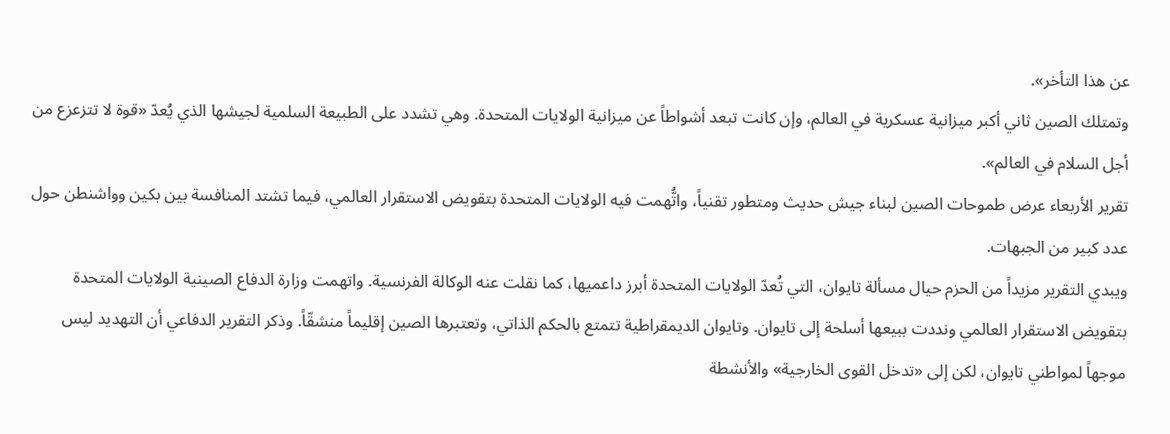عن هذا التأخر».
وتمتلك الصين ثاني أكبر ميزانية عسكرية في العالم، وإن كانت تبعد أشواطاً عن ميزانية الولايات المتحدة. وهي تشدد على الطبيعة السلمية لجيشها الذي يُعدّ «قوة لا تتزعزع من أجل السلام في العالم».
تقرير الأربعاء عرض طموحات الصين لبناء جيش حديث ومتطور تقنياً، واتُّهمت فيه الولايات المتحدة بتقويض الاستقرار العالمي، فيما تشتد المنافسة بين بكين وواشنطن حول عدد كبير من الجبهات.
ويبدي التقرير مزيداً من الحزم حيال مسألة تايوان، التي تُعدّ الولايات المتحدة أبرز داعميها، كما نقلت عنه الوكالة الفرنسية. واتهمت وزارة الدفاع الصينية الولايات المتحدة بتقويض الاستقرار العالمي ونددت ببيعها أسلحة إلى تايوان. وتايوان الديمقراطية تتمتع بالحكم الذاتي، وتعتبرها الصين إقليماً منشقّاً. وذكر التقرير الدفاعي أن التهديد ليس موجهاً لمواطني تايوان، لكن إلى «تدخل القوى الخارجية» والأنشطة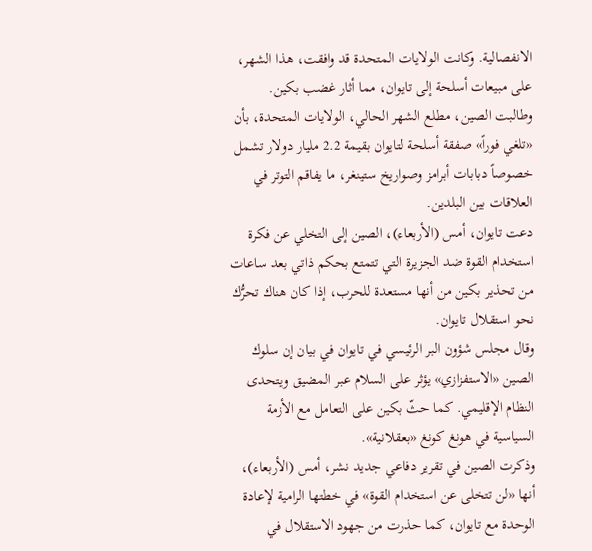الانفصالية. وكانت الولايات المتحدة قد وافقت، هذا الشهر، على مبيعات أسلحة إلى تايوان، مما أثار غضب بكين.
وطالبت الصين، مطلع الشهر الحالي، الولايات المتحدة، بأن «تلغي فوراً» صفقة أسلحة لتايوان بقيمة 2.2 مليار دولار تشمل خصوصاً دبابات أبرامز وصواريخ ستينغر، ما يفاقم التوتر في العلاقات بين البلدين.
دعت تايوان، أمس (الأربعاء)، الصين إلى التخلي عن فكرة استخدام القوة ضد الجزيرة التي تتمتع بحكم ذاتي بعد ساعات من تحذير بكين من أنها مستعدة للحرب، إذا كان هناك تحرُّك نحو استقلال تايوان.
وقال مجلس شؤون البر الرئيسي في تايوان في بيان إن سلوك الصين «الاستفزازي» يؤثر على السلام عبر المضيق ويتحدى النظام الإقليمي. كما حثّ بكين على التعامل مع الأزمة السياسية في هونغ كونغ «بعقلانية».
وذكرت الصين في تقرير دفاعي جديد نشر، أمس (الأربعاء)، أنها «لن تتخلى عن استخدام القوة» في خطتها الرامية لإعادة الوحدة مع تايوان، كما حذرت من جهود الاستقلال في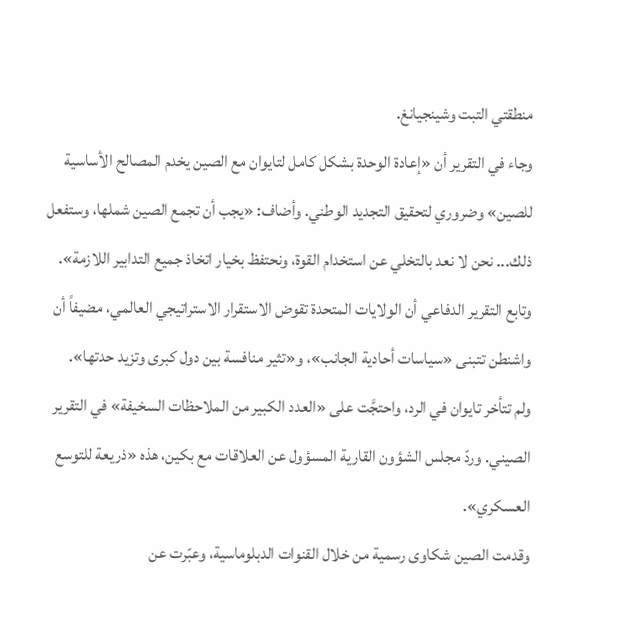منطقتي التبت وشينجيانغ.
وجاء في التقرير أن «إعادة الوحدة بشكل كامل لتايوان مع الصين يخدم المصالح الأساسية للصين» وضروري لتحقيق التجديد الوطني. وأضاف: «يجب أن تجمع الصين شملها، وستفعل ذلك... نحن لا نعد بالتخلي عن استخدام القوة، ونحتفظ بخيار اتخاذ جميع التدابير اللازمة».
وتابع التقرير الدفاعي أن الولايات المتحدة تقوض الاستقرار الاستراتيجي العالمي، مضيفاً أن واشنطن تتبنى «سياسات أحادية الجانب»، و«تثير منافسة بين دول كبرى وتزيد حدتها».
ولم تتأخر تايوان في الرد، واحتجَّت على «العدد الكبير من الملاحظات السخيفة» في التقرير الصيني. وردّ مجلس الشؤون القارية المسؤول عن العلاقات مع بكين، هذه «ذريعة للتوسع العسكري».
وقدمت الصين شكاوى رسمية من خلال القنوات الدبلوماسية، وعبّرت عن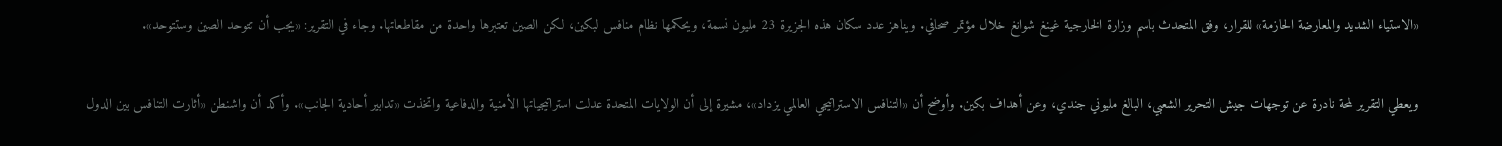«الاستياء الشديد والمعارضة الحازمة» للقرار، وفق المتحدث باسم وزارة الخارجية غينغ شوانغ خلال مؤتمر صحافي. ويناهز عدد سكان هذه الجزيرة 23 مليون نسمة، ويحكمها نظام منافس لبكين، لكن الصين تعتبرها واحدة من مقاطعاتها. وجاء في التقرير: «يجب أن تتوحد الصين وستتوحد».

ويعطي التقرير لمحة نادرة عن توجهات جيش التحرير الشعبي، البالغ مليوني جندي، وعن أهداف بكين. وأوضح أن «التنافس الاستراتيجي العالمي يزداد»، مشيرة إلى أن الولايات المتحدة عدلت استراتيجياتها الأمنية والدفاعية واتخذت «تدابير أحادية الجانب». وأكد أن واشنطن «أثارت التنافس بين الدول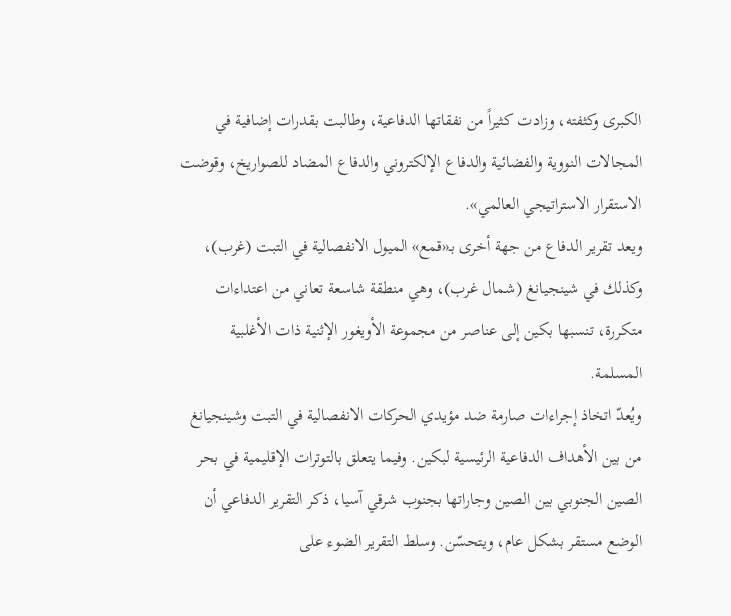الكبرى وكثفته، وزادت كثيراً من نفقاتها الدفاعية، وطالبت بقدرات إضافية في المجالات النووية والفضائية والدفاع الإلكتروني والدفاع المضاد للصواريخ، وقوضت الاستقرار الاستراتيجي العالمي».
ويعد تقرير الدفاع من جهة أخرى بـ«قمع» الميول الانفصالية في التبت (غرب)، وكذلك في شينجيانغ (شمال غرب)، وهي منطقة شاسعة تعاني من اعتداءات متكررة، تنسبها بكين إلى عناصر من مجموعة الأويغور الإثنية ذات الأغلبية المسلمة.
ويُعدّ اتخاذ إجراءات صارمة ضد مؤيدي الحركات الانفصالية في التبت وشينجيانغ من بين الأهداف الدفاعية الرئيسية لبكين. وفيما يتعلق بالتوترات الإقليمية في بحر الصين الجنوبي بين الصين وجاراتها بجنوب شرقي آسيا، ذكر التقرير الدفاعي أن الوضع مستقر بشكل عام، ويتحسّن. وسلط التقرير الضوء على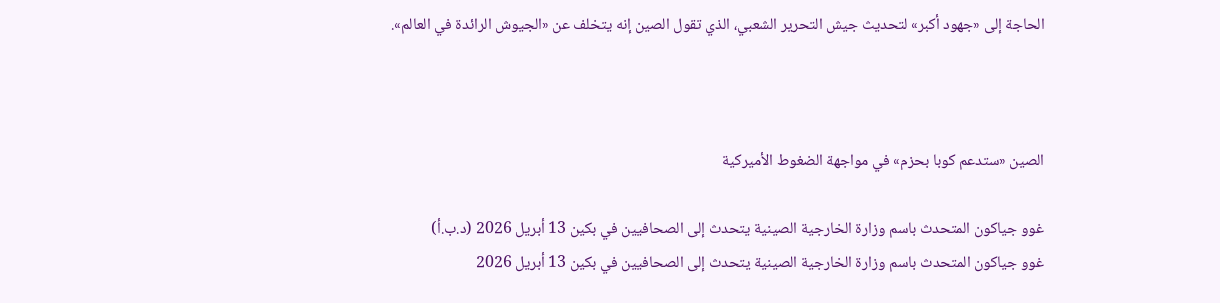الحاجة إلى «جهود أكبر» لتحديث جيش التحرير الشعبي، الذي تقول الصين إنه يتخلف عن «الجيوش الرائدة في العالم».



الصين «ستدعم كوبا بحزم» في مواجهة الضغوط الأميركية

غوو جياكون المتحدث باسم وزارة الخارجية الصينية يتحدث إلى الصحافيين في بكين 13 أبريل 2026 (د.ب.أ)
غوو جياكون المتحدث باسم وزارة الخارجية الصينية يتحدث إلى الصحافيين في بكين 13 أبريل 2026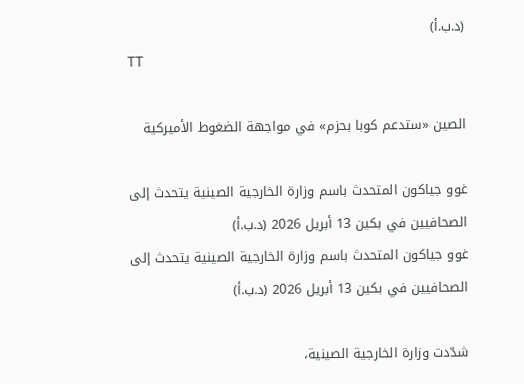(د.ب.أ)
TT

الصين «ستدعم كوبا بحزم» في مواجهة الضغوط الأميركية

غوو جياكون المتحدث باسم وزارة الخارجية الصينية يتحدث إلى الصحافيين في بكين 13 أبريل 2026 (د.ب.أ)
غوو جياكون المتحدث باسم وزارة الخارجية الصينية يتحدث إلى الصحافيين في بكين 13 أبريل 2026 (د.ب.أ)

شدّدت وزارة الخارجية الصينية،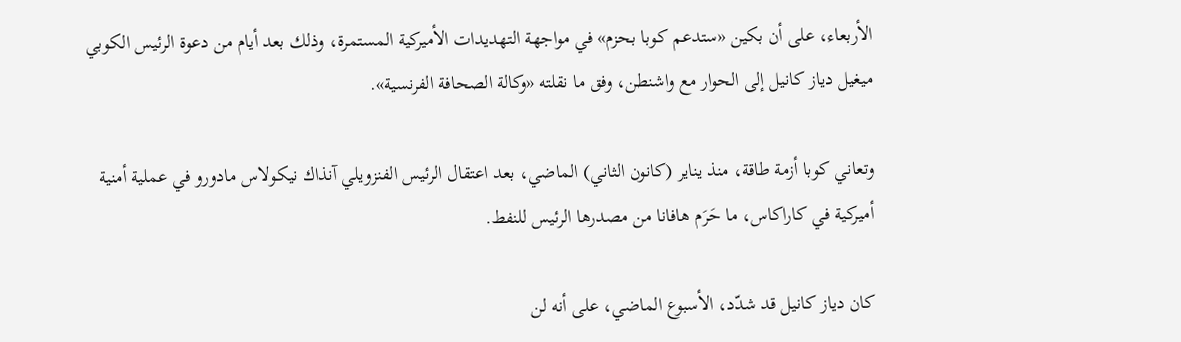الأربعاء، على أن بكين «ستدعم كوبا بحزم» في مواجهة التهديدات الأميركية المستمرة، وذلك بعد أيام من دعوة الرئيس الكوبي ميغيل دياز كانيل إلى الحوار مع واشنطن، وفق ما نقلته «وكالة الصحافة الفرنسية».

وتعاني كوبا أزمة طاقة، منذ يناير (كانون الثاني) الماضي، بعد اعتقال الرئيس الفنزويلي آنذاك نيكولاس مادورو في عملية أمنية أميركية في كاراكاس، ما حَرَم هافانا من مصدرها الرئيس للنفط.

كان دياز كانيل قد شدّد، الأسبوع الماضي، على أنه لن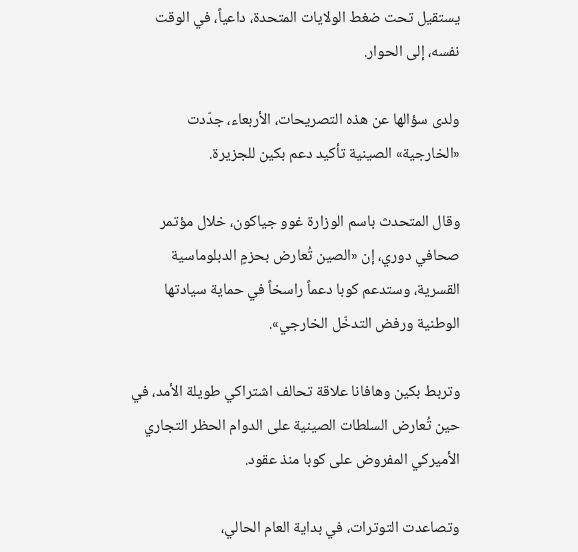يستقيل تحت ضغط الولايات المتحدة، داعياً، في الوقت نفسه، إلى الحوار.

ولدى سؤالها عن هذه التصريحات، الأربعاء، جدّدت «الخارجية» الصينية تأكيد دعم بكين للجزيرة.

وقال المتحدث باسم الوزارة غوو جياكون، خلال مؤتمر صحافي دوري، إن «الصين تُعارض بحزمٍ الدبلوماسية القسرية، وستدعم كوبا دعماً راسخاً في حماية سيادتها الوطنية ورفض التدخّل الخارجي».

وتربط بكين وهافانا علاقة تحالف اشتراكي طويلة الأمد، في حين تُعارض السلطات الصينية على الدوام الحظر التجاري الأميركي المفروض على كوبا منذ عقود.

وتصاعدت التوترات، في بداية العام الحالي،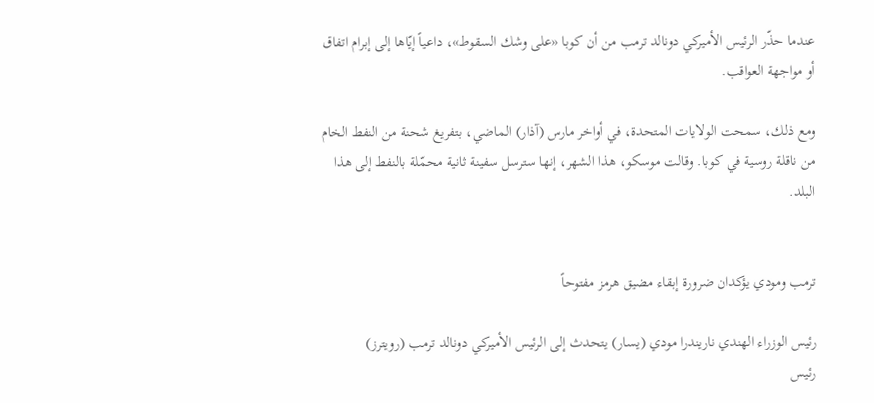عندما حذّر الرئيس الأميركي دونالد ترمب من أن كوبا «على وشك السقوط»، داعياً إيّاها إلى إبرام اتفاق أو مواجهة العواقب.

ومع ذلك، سمحت الولايات المتحدة، في أواخر مارس (آذار) الماضي، بتفريغ شحنة من النفط الخام من ناقلة روسية في كوبا. وقالت موسكو، هذا الشهر، إنها سترسل سفينة ثانية محمّلة بالنفط إلى هذا البلد.


ترمب ومودي يؤكدان ضرورة إبقاء مضيق هرمز مفتوحاً

رئيس الوزراء الهندي ناريندرا مودي (يسار) يتحدث إلى الرئيس الأميركي دونالد ترمب (رويترز)
رئيس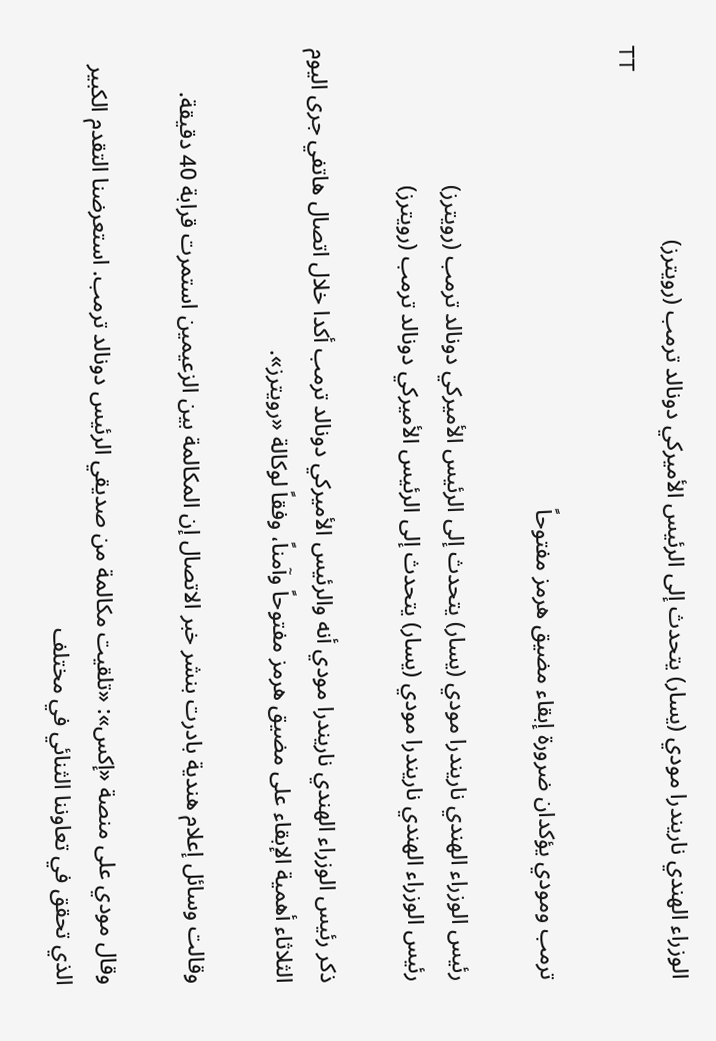الوزراء الهندي ناريندرا مودي (يسار) يتحدث إلى الرئيس الأميركي دونالد ترمب (رويترز)
TT

ترمب ومودي يؤكدان ضرورة إبقاء مضيق هرمز مفتوحاً

رئيس الوزراء الهندي ناريندرا مودي (يسار) يتحدث إلى الرئيس الأميركي دونالد ترمب (رويترز)
رئيس الوزراء الهندي ناريندرا مودي (يسار) يتحدث إلى الرئيس الأميركي دونالد ترمب (رويترز)

ذكر رئيس الوزراء الهندي ناريندرا مودي أنه والرئيس الأميركي دونالد ترمب أكدا خلال اتصال هاتفي جرى اليوم الثلاثاء أهمية الإبقاء على مضيق هرمز مفتوحاً وآمناً، وفقاً لوكالة «رويترز».

وقالت وسائل إعلام هندية بادرت بنشر خبر الاتصال ‌إن المكالمة بين ‌الزعيمين استمرت ‌قرابة 40 دقيقة.

وقال مودي على منصة «إكس»: «تلقيت مكالمة من صديقي الرئيس دونالد ترمب. استعرضنا التقدم الكبير الذي تحقق في تعاوننا الثنائي في مختلف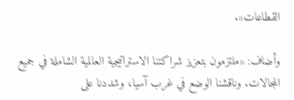القطاعات».

وأضاف: «ملتزمون بتعزيز شراكتنا الاستراتيجية ‌العالمية ‌الشاملة في جميع المجالات. وناقشنا ‌الوضع في غرب آسيا، ‌وشددنا على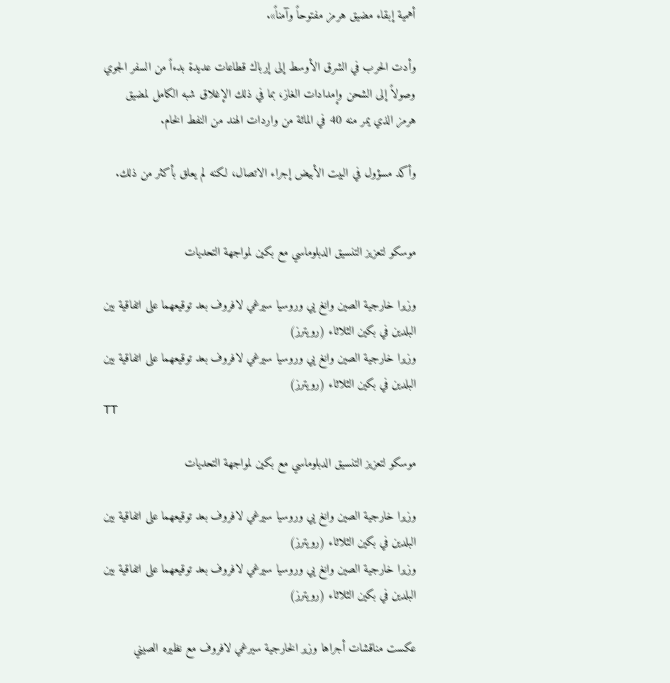أهمية إبقاء مضيق هرمز مفتوحاً وآمناً».

وأدت الحرب في الشرق الأوسط إلى إرباك ‌قطاعات عديدة بدءاً من السفر الجوي وصولاً إلى الشحن وإمدادات الغاز، بما في ذلك الإغلاق شبه الكامل لمضيق هرمز الذي يمر منه 40 في المائة من واردات الهند من النفط الخام.

وأكد مسؤول في البيت الأبيض إجراء الاتصال، لكنه لم يعلق بأكثر من ذلك.


موسكو لتعزيز التنسيق الدبلوماسي مع بكين لمواجهة التحديات

وزيرا خارجية الصين وانغ يي وروسيا سيرغي لافروف بعد توقيعهما على اتفاقية بين البلدين في بكين الثلاثاء (رويترز)
وزيرا خارجية الصين وانغ يي وروسيا سيرغي لافروف بعد توقيعهما على اتفاقية بين البلدين في بكين الثلاثاء (رويترز)
TT

موسكو لتعزيز التنسيق الدبلوماسي مع بكين لمواجهة التحديات

وزيرا خارجية الصين وانغ يي وروسيا سيرغي لافروف بعد توقيعهما على اتفاقية بين البلدين في بكين الثلاثاء (رويترز)
وزيرا خارجية الصين وانغ يي وروسيا سيرغي لافروف بعد توقيعهما على اتفاقية بين البلدين في بكين الثلاثاء (رويترز)

عكست مناقشات أجراها وزير الخارجية سيرغي لافروف مع نظيره الصيني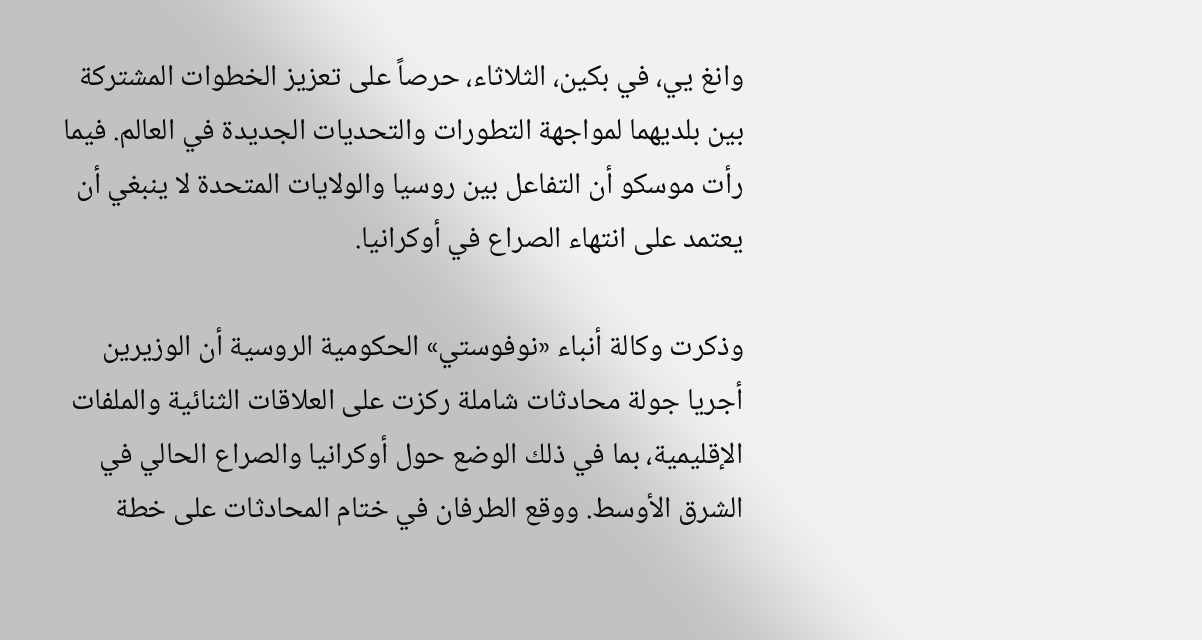وانغ يي، في بكين، الثلاثاء، حرصاً على تعزيز الخطوات المشتركة بين بلديهما لمواجهة التطورات والتحديات الجديدة في العالم. فيما رأت موسكو أن التفاعل بين روسيا والولايات المتحدة لا ينبغي أن يعتمد على انتهاء الصراع في أوكرانيا.

وذكرت وكالة أنباء «نوفوستي» الحكومية الروسية أن الوزيرين أجريا جولة محادثات شاملة ركزت على العلاقات الثنائية والملفات الإقليمية، بما في ذلك الوضع حول أوكرانيا والصراع الحالي في الشرق الأوسط. ووقع الطرفان في ختام المحادثات على خطة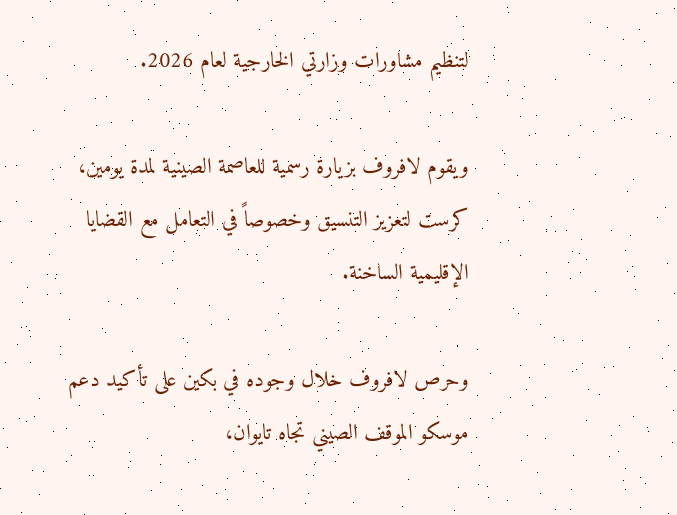لتنظيم مشاورات وزارتي الخارجية لعام 2026.

ويقوم لافروف بزيارة رسمية للعاصمة الصينية لمدة يومين، كرست لتعزيز التنسيق وخصوصاً في التعامل مع القضايا الإقليمية الساخنة.

وحرص لافروف خلال وجوده في بكين على تأكيد دعم موسكو الموقف الصيني تجاه تايوان،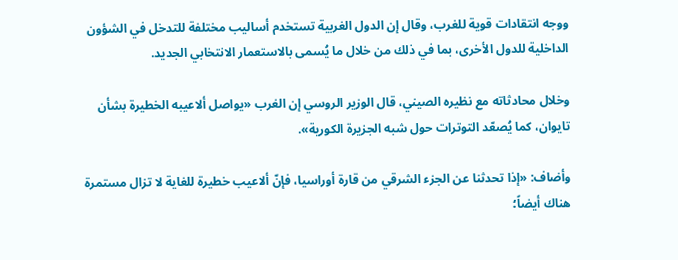ووجه انتقادات قوية للغرب، وقال إن الدول الغربية تستخدم أساليب مختلفة للتدخل في الشؤون الداخلية للدول الأخرى، بما في ذلك من خلال ما يُسمى بالاستعمار الانتخابي الجديد.

وخلال محادثاته مع نظيره الصيني، قال الوزير الروسي إن الغرب «يواصل ألاعيبه الخطيرة بشأن تايوان، كما يُصعّد التوترات حول شبه الجزيرة الكورية».

وأضاف: «إذا تحدثنا عن الجزء الشرقي من قارة أوراسيا، فإنّ ألاعيب خطيرة للغاية لا تزال مستمرة هناك أيضاً؛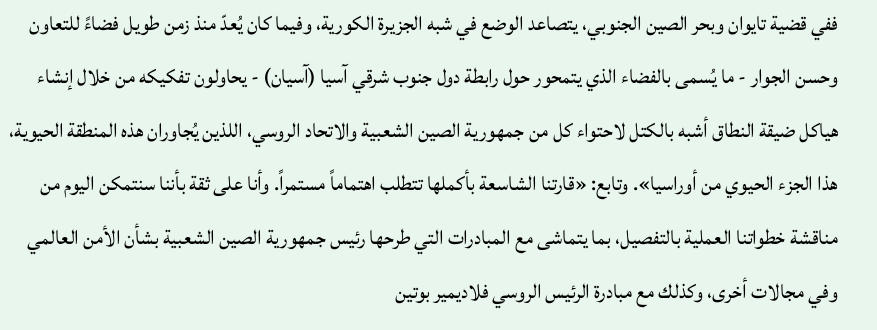ففي قضية تايوان وبحر الصين الجنوبي، يتصاعد الوضع في شبه الجزيرة الكورية، وفيما كان يُعدّ منذ زمن طويل فضاءً للتعاون وحسن الجوار - ما يُسمى بالفضاء الذي يتمحور حول رابطة دول جنوب شرقي آسيا (آسيان) - يحاولون تفكيكه من خلال إنشاء هياكل ضيقة النطاق أشبه بالكتل لاحتواء كل من جمهورية الصين الشعبية والاتحاد الروسي، اللذين يُجاوران هذه المنطقة الحيوية، هذا الجزء الحيوي من أوراسيا». وتابع: «قارتنا الشاسعة بأكملها تتطلب اهتماماً مستمراً. وأنا على ثقة بأننا سنتمكن اليوم من مناقشة خطواتنا العملية بالتفصيل، بما يتماشى مع المبادرات التي طرحها رئيس جمهورية الصين الشعبية بشأن الأمن العالمي وفي مجالات أخرى، وكذلك مع مبادرة الرئيس الروسي فلاديمير بوتين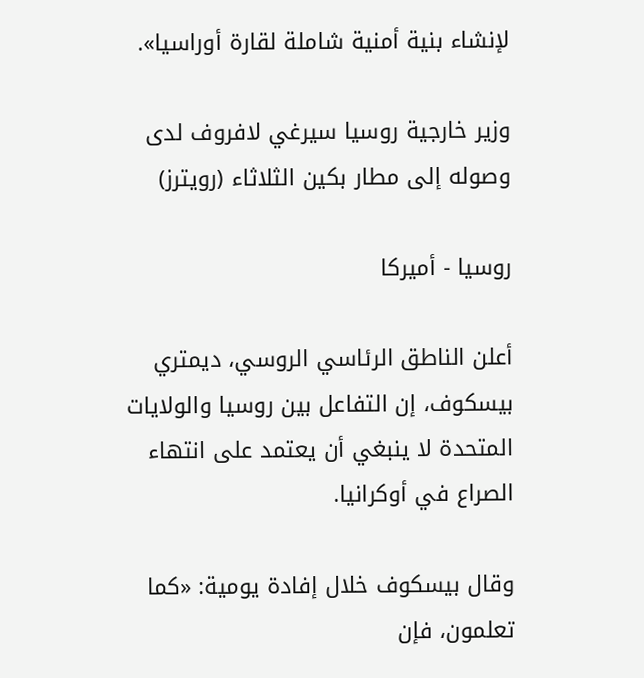لإنشاء بنية أمنية شاملة لقارة أوراسيا».

وزير خارجية روسيا سيرغي لافروف لدى وصوله إلى مطار بكين الثلاثاء (رويترز)

روسيا - أميركا

أعلن الناطق الرئاسي الروسي، ديمتري بيسكوف، إن التفاعل بين روسيا والولايات المتحدة لا ينبغي أن يعتمد على انتهاء الصراع في أوكرانيا.

وقال بيسكوف خلال إفادة يومية: «كما تعلمون، فإن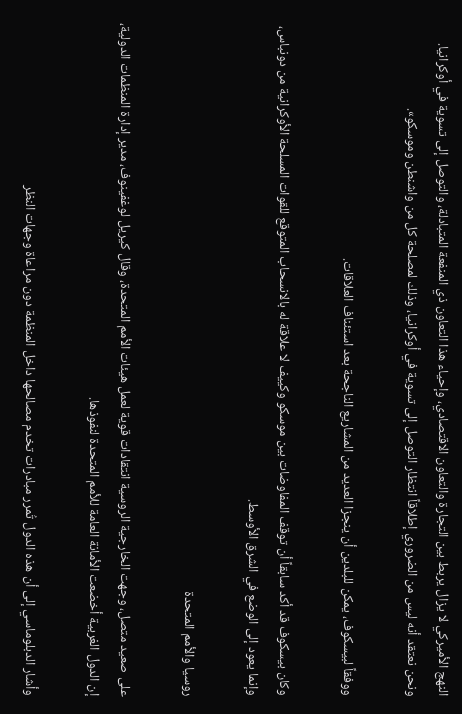النهج الأميركي لا يزال يربط بين التجارة والتعاون الاقتصادي، وإحياء هذا التعاون ذي المنفعة المتبادلة، والتوصل إلى تسوية في أوكرانيا. ونحن نعتقد أنه ليس من الضروري إطلاقاً انتظار التوصل إلى تسوية في أوكرانيا، وذلك لمصلحة كل من واشنطن وموسكو».

ووفقاً لبيسكوف، يمكن للبلدين أن ينجزا العديد من المشاريع الناجحة بعد استئناف العلاقات.

وكان بيسكوف قد أكد سابقاً أن توقف المفاوضات بين موسكو وكييف لا علاقة له بالانسحاب المتوقع للقوات المسلحة الأوكرانية من دونباس، وإنما يعود إلى الوضع في الشرق الأوسط.

روسيا والأمم المتحدة

على صعيد متصل، وجهت الخارجية الروسية انتقادات قوية لعمل هيئات الأمم المتحدة، وقال كيريل لوغفينوف، مدير إدارة المنظمات الدولية، إن الدول الغربية أخضعت الأمانة العامة للأمم المتحدة لنفوذها.

وأشار الدبلوماسي إلى أن هذه الدول تُمرر مبادرات تخدم مصالحها داخل المنظمة دون مراعاة وجهات النظر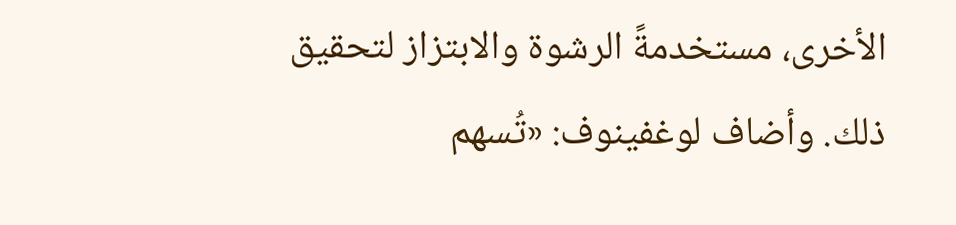الأخرى، مستخدمةً الرشوة والابتزاز لتحقيق ذلك. وأضاف لوغفينوف: «تُسهم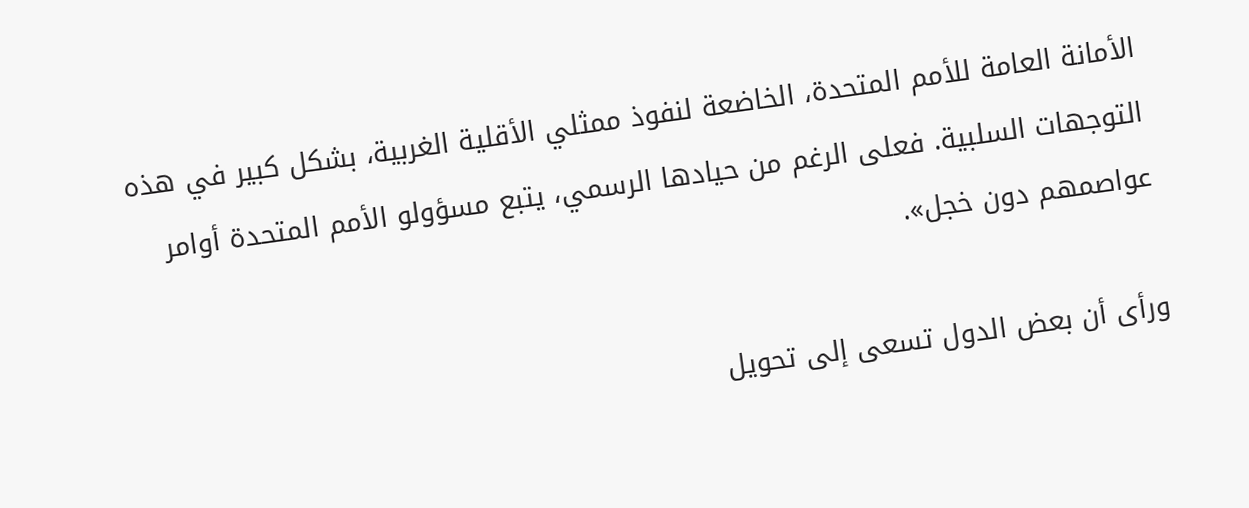الأمانة العامة للأمم المتحدة، الخاضعة لنفوذ ممثلي الأقلية الغربية، بشكل كبير في هذه التوجهات السلبية. فعلى الرغم من حيادها الرسمي، يتبع مسؤولو الأمم المتحدة أوامر عواصمهم دون خجل».

ورأى أن بعض الدول تسعى إلى تحويل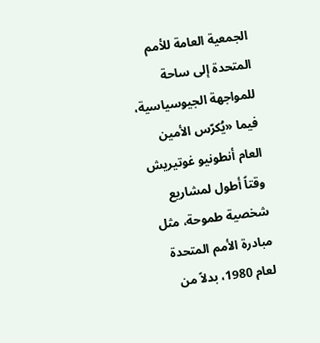الجمعية العامة للأمم المتحدة إلى ساحة للمواجهة الجيوسياسية، فيما «يُكرّس الأمين العام أنطونيو غوتيريش وقتاً أطول لمشاريع شخصية طموحة، مثل مبادرة الأمم المتحدة لعام 1980، بدلاً من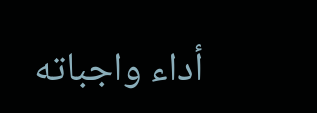أداء واجباته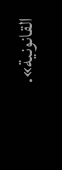القانونية».